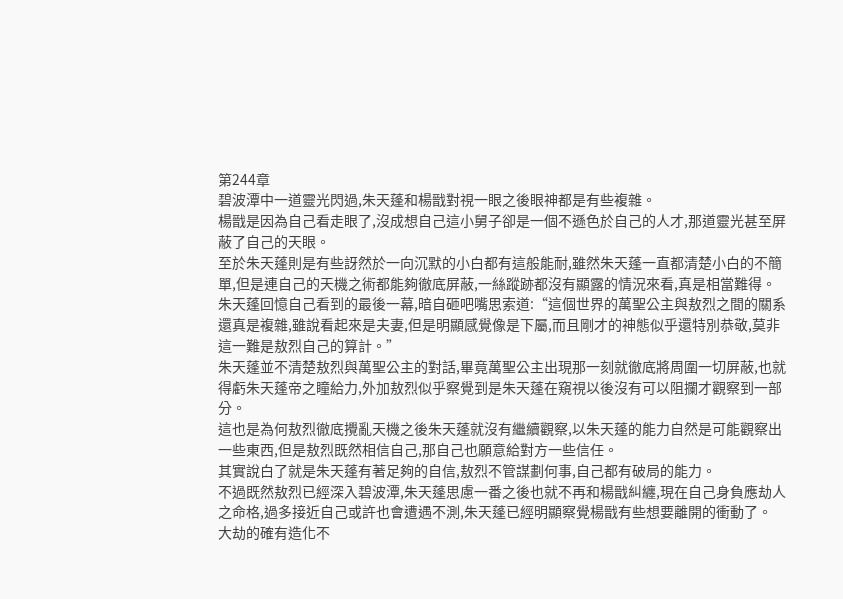第244章
碧波潭中一道靈光閃過,朱天蓬和楊戩對視一眼之後眼神都是有些複雜。
楊戩是因為自己看走眼了,沒成想自己這小舅子卻是一個不遜色於自己的人才,那道靈光甚至屏蔽了自己的天眼。
至於朱天蓬則是有些訝然於一向沉默的小白都有這般能耐,雖然朱天蓬一直都清楚小白的不簡單,但是連自己的天機之術都能夠徹底屏蔽,一絲蹤跡都沒有顯露的情況來看,真是相當難得。
朱天蓬回憶自己看到的最後一幕,暗自砸吧嘴思索道:“這個世界的萬聖公主與敖烈之間的關系還真是複雜,雖說看起來是夫妻,但是明顯感覺像是下屬,而且剛才的神態似乎還特別恭敬,莫非這一難是敖烈自己的算計。”
朱天蓬並不清楚敖烈與萬聖公主的對話,畢竟萬聖公主出現那一刻就徹底將周圍一切屏蔽,也就得虧朱天蓬帝之瞳給力,外加敖烈似乎察覺到是朱天蓬在窺視以後沒有可以阻攔才觀察到一部分。
這也是為何敖烈徹底攪亂天機之後朱天蓬就沒有繼續觀察,以朱天蓬的能力自然是可能觀察出一些東西,但是敖烈既然相信自己,那自己也願意給對方一些信任。
其實說白了就是朱天蓬有著足夠的自信,敖烈不管謀劃何事,自己都有破局的能力。
不過既然敖烈已經深入碧波潭,朱天蓬思慮一番之後也就不再和楊戩糾纏,現在自己身負應劫人之命格,過多接近自己或許也會遭遇不測,朱天蓬已經明顯察覺楊戩有些想要離開的衝動了。
大劫的確有造化不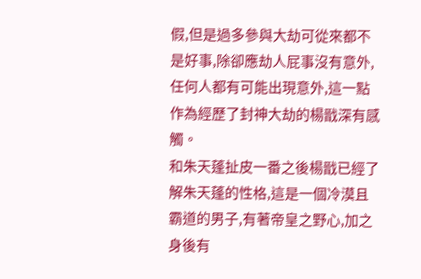假,但是過多參與大劫可從來都不是好事,除卻應劫人屁事沒有意外,任何人都有可能出現意外,這一點作為經歷了封神大劫的楊戩深有感觸。
和朱天蓬扯皮一番之後楊戩已經了解朱天蓬的性格,這是一個冷漠且霸道的男子,有著帝皇之野心,加之身後有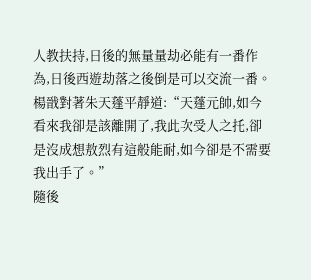人教扶持,日後的無量量劫必能有一番作為,日後西遊劫落之後倒是可以交流一番。
楊戩對著朱天蓬平靜道:“天蓬元帥,如今看來我卻是該離開了,我此次受人之托,卻是沒成想敖烈有這般能耐,如今卻是不需要我出手了。”
隨後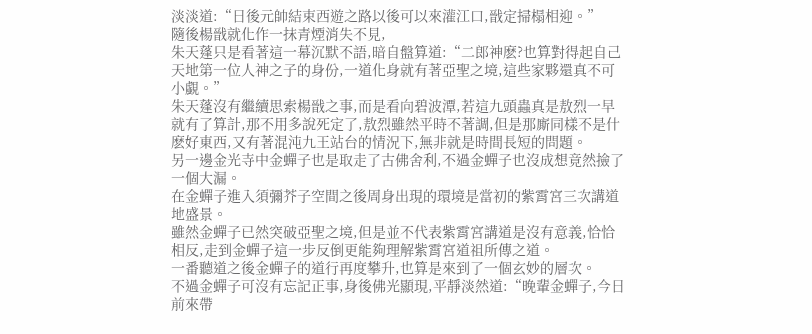淡淡道:“日後元帥結束西遊之路以後可以來灌江口,戩定掃榻相迎。”
隨後楊戩就化作一抹青煙消失不見,
朱天蓬只是看著這一幕沉默不語,暗自盤算道:“二郎神麽?也算對得起自己天地第一位人神之子的身份,一道化身就有著亞聖之境,這些家夥還真不可小覷。”
朱天蓬沒有繼續思索楊戩之事,而是看向碧波潭,若這九頭蟲真是敖烈一早就有了算計,那不用多說死定了,敖烈雖然平時不著調,但是那廝同樣不是什麽好東西,又有著混沌九王站台的情況下,無非就是時間長短的問題。
另一邊金光寺中金蟬子也是取走了古佛舍利,不過金蟬子也沒成想竟然撿了一個大漏。
在金蟬子進入須彌芥子空間之後周身出現的環境是當初的紫霄宮三次講道地盛景。
雖然金蟬子已然突破亞聖之境,但是並不代表紫霄宮講道是沒有意義,恰恰相反,走到金蟬子這一步反倒更能夠理解紫霄宮道祖所傳之道。
一番聽道之後金蟬子的道行再度攀升,也算是來到了一個玄妙的層次。
不過金蟬子可沒有忘記正事,身後佛光顯現,平靜淡然道:“晚輩金蟬子,今日前來帶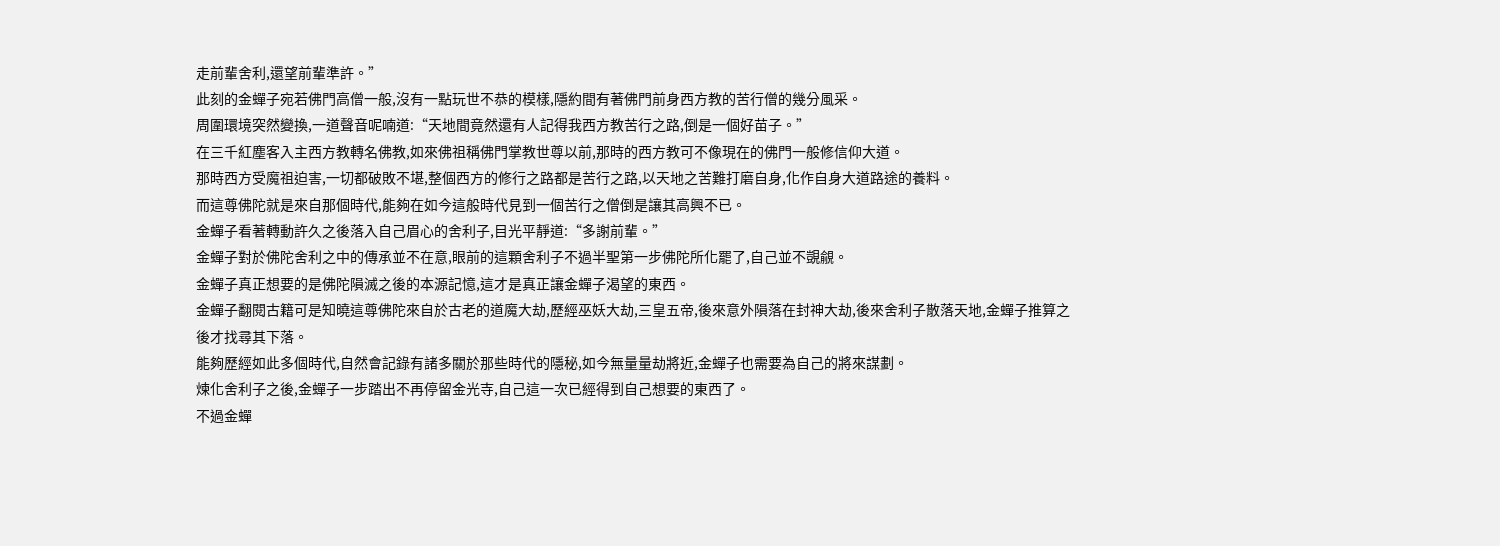走前輩舍利,還望前輩準許。”
此刻的金蟬子宛若佛門高僧一般,沒有一點玩世不恭的模樣,隱約間有著佛門前身西方教的苦行僧的幾分風采。
周圍環境突然變換,一道聲音呢喃道:“天地間竟然還有人記得我西方教苦行之路,倒是一個好苗子。”
在三千紅塵客入主西方教轉名佛教,如來佛祖稱佛門掌教世尊以前,那時的西方教可不像現在的佛門一般修信仰大道。
那時西方受魔祖迫害,一切都破敗不堪,整個西方的修行之路都是苦行之路,以天地之苦難打磨自身,化作自身大道路途的養料。
而這尊佛陀就是來自那個時代,能夠在如今這般時代見到一個苦行之僧倒是讓其高興不已。
金蟬子看著轉動許久之後落入自己眉心的舍利子,目光平靜道:“多謝前輩。”
金蟬子對於佛陀舍利之中的傳承並不在意,眼前的這顆舍利子不過半聖第一步佛陀所化罷了,自己並不覬覦。
金蟬子真正想要的是佛陀隕滅之後的本源記憶,這才是真正讓金蟬子渴望的東西。
金蟬子翻閱古籍可是知曉這尊佛陀來自於古老的道魔大劫,歷經巫妖大劫,三皇五帝,後來意外隕落在封神大劫,後來舍利子散落天地,金蟬子推算之後才找尋其下落。
能夠歷經如此多個時代,自然會記錄有諸多關於那些時代的隱秘,如今無量量劫將近,金蟬子也需要為自己的將來謀劃。
煉化舍利子之後,金蟬子一步踏出不再停留金光寺,自己這一次已經得到自己想要的東西了。
不過金蟬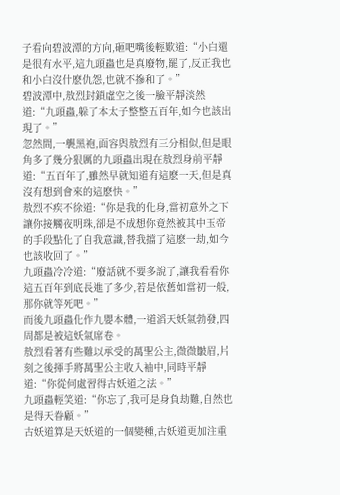子看向碧波潭的方向,砸吧嘴後輕歎道:“小白還是很有水平,這九頭蟲也是真廢物,罷了,反正我也和小白沒什麽仇怨,也就不摻和了。”
碧波潭中,敖烈封鎖虛空之後一臉平靜淡然道:“九頭蟲,躲了本太子整整五百年,如今也該出現了。”
忽然間,一襲黑袍,面容與敖烈有三分相似,但是眼角多了幾分狠厲的九頭蟲出現在敖烈身前平靜道:“五百年了,雖然早就知道有這麽一天,但是真沒有想到會來的這麽快。”
敖烈不疾不徐道:“你是我的化身,當初意外之下讓你接觸夜明珠,卻是不成想你竟然被其中玉帝的手段點化了自我意識,替我擋了這麽一劫,如今也該收回了。”
九頭蟲冷冷道:“廢話就不要多說了,讓我看看你這五百年到底長進了多少,若是依舊如當初一般,那你就等死吧。”
而後九頭蟲化作九嬰本體,一道滔天妖氣勃發,四周都是被這妖氣席卷。
敖烈看著有些難以承受的萬聖公主,微微皺眉,片刻之後揮手將萬聖公主收入袖中,同時平靜道:“你從何處習得古妖道之法。”
九頭蟲輕笑道:“你忘了,我可是身負劫難,自然也是得天眷顧。”
古妖道算是天妖道的一個變種,古妖道更加注重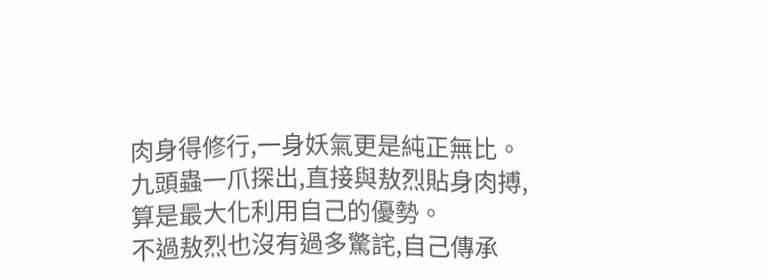肉身得修行,一身妖氣更是純正無比。
九頭蟲一爪探出,直接與敖烈貼身肉搏,算是最大化利用自己的優勢。
不過敖烈也沒有過多驚詫,自己傳承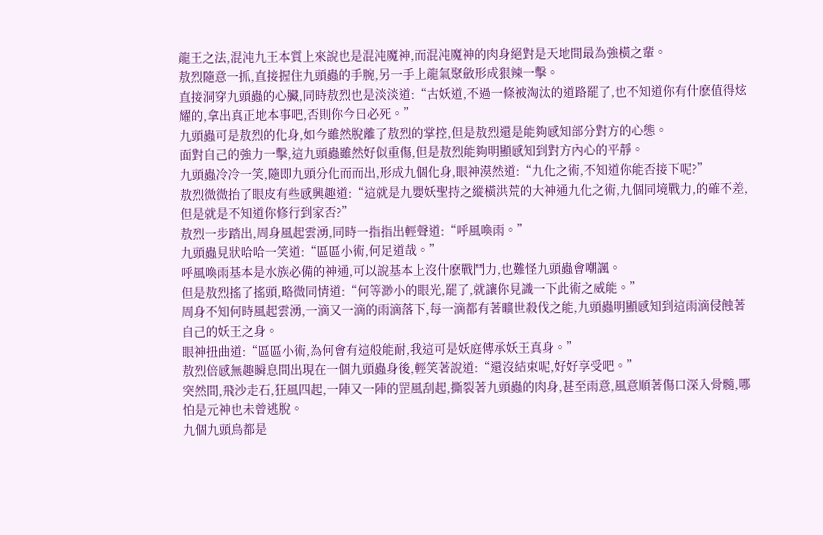龍王之法,混沌九王本質上來說也是混沌魔神,而混沌魔神的肉身絕對是天地間最為強橫之輩。
敖烈隨意一抓,直接握住九頭蟲的手腕,另一手上龍氣聚斂形成狠辣一擊。
直接洞穿九頭蟲的心臟,同時敖烈也是淡淡道:“古妖道,不過一條被淘汰的道路罷了,也不知道你有什麽值得炫耀的,拿出真正地本事吧,否則你今日必死。”
九頭蟲可是敖烈的化身,如今雖然脫離了敖烈的掌控,但是敖烈還是能夠感知部分對方的心態。
面對自己的強力一擊,這九頭蟲雖然好似重傷,但是敖烈能夠明顯感知到對方內心的平靜。
九頭蟲冷冷一笑,隨即九頭分化而而出,形成九個化身,眼神漠然道:“九化之術,不知道你能否接下呢?”
敖烈微微抬了眼皮有些感興趣道:“這就是九嬰妖聖持之縱橫洪荒的大神通九化之術,九個同境戰力,的確不差,但是就是不知道你修行到家否?”
敖烈一步踏出,周身風起雲湧,同時一指指出輕聲道:“呼風喚雨。”
九頭蟲見狀哈哈一笑道:“區區小術,何足道哉。”
呼風喚雨基本是水族必備的神通,可以說基本上沒什麽戰鬥力,也難怪九頭蟲會嘲諷。
但是敖烈搖了搖頭,略微同情道:“何等渺小的眼光,罷了,就讓你見識一下此術之威能。”
周身不知何時風起雲湧,一滴又一滴的雨滴落下,每一滴都有著曠世殺伐之能,九頭蟲明顯感知到這雨滴侵蝕著自己的妖王之身。
眼神扭曲道:“區區小術,為何會有這般能耐,我這可是妖庭傳承妖王真身。”
敖烈倍感無趣瞬息間出現在一個九頭蟲身後,輕笑著說道:“還沒結束呢,好好享受吧。”
突然間,飛沙走石,狂風四起,一陣又一陣的罡風刮起,撕裂著九頭蟲的肉身,甚至雨意,風意順著傷口深入骨髓,哪怕是元神也未曾逃脫。
九個九頭鳥都是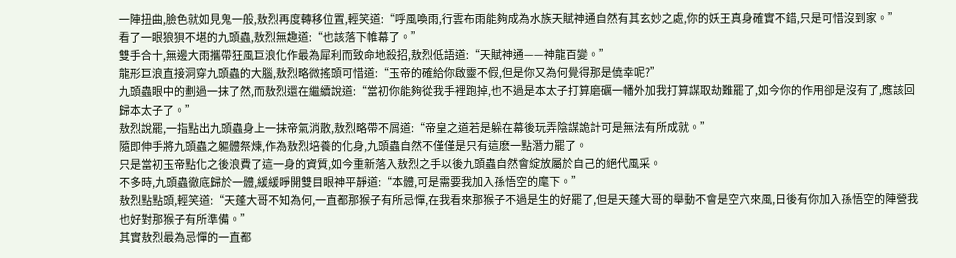一陣扭曲,臉色就如見鬼一般,敖烈再度轉移位置,輕笑道:“呼風喚雨,行雲布雨能夠成為水族天賦神通自然有其玄妙之處,你的妖王真身確實不錯,只是可惜沒到家。”
看了一眼狼狽不堪的九頭蟲,敖烈無趣道:“也該落下帷幕了。”
雙手合十,無邊大雨攜帶狂風巨浪化作最為犀利而致命地殺招,敖烈低語道:“天賦神通——神龍百變。”
龍形巨浪直接洞穿九頭蟲的大腦,敖烈略微搖頭可惜道:“玉帝的確給你啟靈不假,但是你又為何覺得那是僥幸呢?”
九頭蟲眼中的劃過一抹了然,而敖烈還在繼續說道:“當初你能夠從我手裡跑掉,也不過是本太子打算磨礪一幡外加我打算謀取劫難罷了,如今你的作用卻是沒有了,應該回歸本太子了。”
敖烈說罷,一指點出九頭蟲身上一抹帝氣消散,敖烈略帶不屑道:“帝皇之道若是躲在幕後玩弄陰謀詭計可是無法有所成就。”
隨即伸手將九頭蟲之軀體祭煉,作為敖烈培養的化身,九頭蟲自然不僅僅是只有這麽一點潛力罷了。
只是當初玉帝點化之後浪費了這一身的資質,如今重新落入敖烈之手以後九頭蟲自然會綻放屬於自己的絕代風采。
不多時,九頭蟲徹底歸於一體,緩緩睜開雙目眼神平靜道:“本體,可是需要我加入孫悟空的麾下。”
敖烈點點頭,輕笑道:“天蓬大哥不知為何,一直都那猴子有所忌憚,在我看來那猴子不過是生的好罷了,但是天蓬大哥的舉動不會是空穴來風,日後有你加入孫悟空的陣營我也好對那猴子有所準備。”
其實敖烈最為忌憚的一直都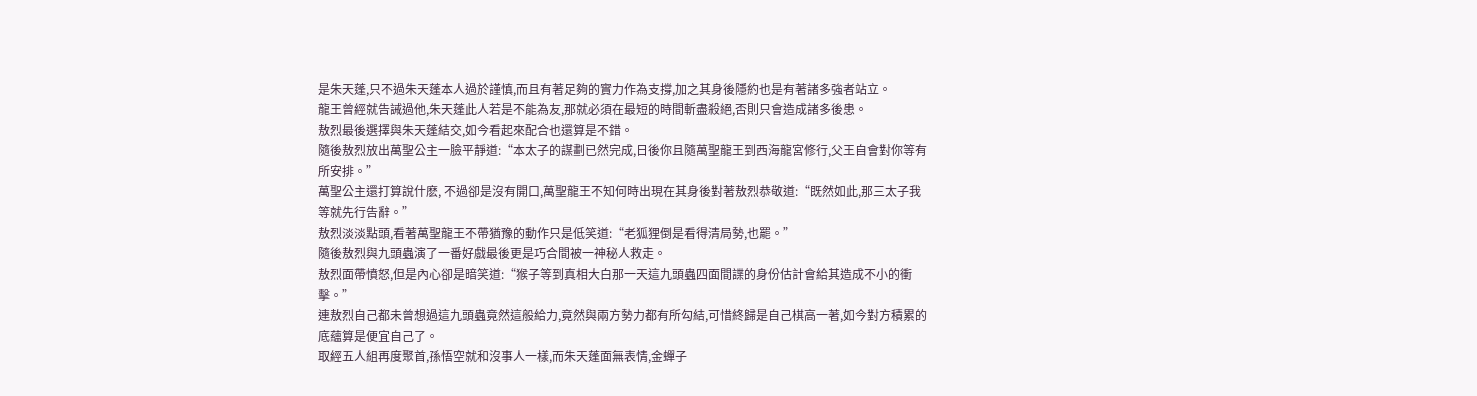是朱天蓬,只不過朱天蓬本人過於謹慎,而且有著足夠的實力作為支撐,加之其身後隱約也是有著諸多強者站立。
龍王曾經就告誡過他,朱天蓬此人若是不能為友,那就必須在最短的時間斬盡殺絕,否則只會造成諸多後患。
敖烈最後選擇與朱天蓬結交,如今看起來配合也還算是不錯。
隨後敖烈放出萬聖公主一臉平靜道:“本太子的謀劃已然完成,日後你且隨萬聖龍王到西海龍宮修行,父王自會對你等有所安排。”
萬聖公主還打算說什麽, 不過卻是沒有開口,萬聖龍王不知何時出現在其身後對著敖烈恭敬道:“既然如此,那三太子我等就先行告辭。”
敖烈淡淡點頭,看著萬聖龍王不帶猶豫的動作只是低笑道:“老狐狸倒是看得清局勢,也罷。”
隨後敖烈與九頭蟲演了一番好戲最後更是巧合間被一神秘人救走。
敖烈面帶憤怒,但是內心卻是暗笑道:“猴子等到真相大白那一天這九頭蟲四面間諜的身份估計會給其造成不小的衝擊。”
連敖烈自己都未曾想過這九頭蟲竟然這般給力,竟然與兩方勢力都有所勾結,可惜終歸是自己棋高一著,如今對方積累的底蘊算是便宜自己了。
取經五人組再度聚首,孫悟空就和沒事人一樣,而朱天蓬面無表情,金蟬子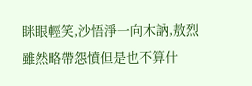眯眼輕笑,沙悟淨一向木訥,敖烈雖然略帶怨憤但是也不算什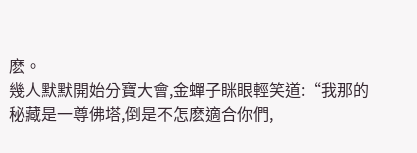麽。
幾人默默開始分寶大會,金蟬子眯眼輕笑道:“我那的秘藏是一尊佛塔,倒是不怎麽適合你們,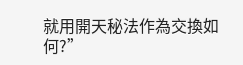就用開天秘法作為交換如何?”